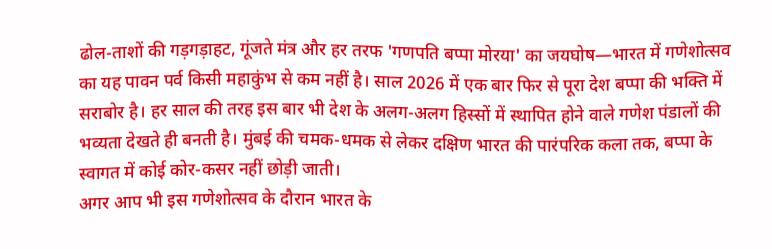ढोल-ताशों की गड़गड़ाहट, गूंजते मंत्र और हर तरफ 'गणपति बप्पा मोरया' का जयघोष—भारत में गणेशोत्सव का यह पावन पर्व किसी महाकुंभ से कम नहीं है। साल 2026 में एक बार फिर से पूरा देश बप्पा की भक्ति में सराबोर है। हर साल की तरह इस बार भी देश के अलग-अलग हिस्सों में स्थापित होने वाले गणेश पंडालों की भव्यता देखते ही बनती है। मुंबई की चमक-धमक से लेकर दक्षिण भारत की पारंपरिक कला तक, बप्पा के स्वागत में कोई कोर-कसर नहीं छोड़ी जाती।
अगर आप भी इस गणेशोत्सव के दौरान भारत के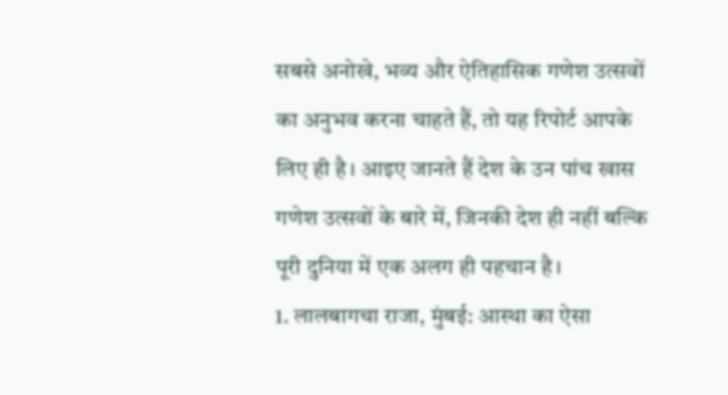सबसे अनोखे, भव्य और ऐतिहासिक गणेश उत्सवों का अनुभव करना चाहते हैं, तो यह रिपोर्ट आपके लिए ही है। आइए जानते हैं देश के उन पांच खास गणेश उत्सवों के बारे में, जिनकी देश ही नहीं बल्कि पूरी दुनिया में एक अलग ही पहचान है।
1. लालबागचा राजा, मुंबई: आस्था का ऐसा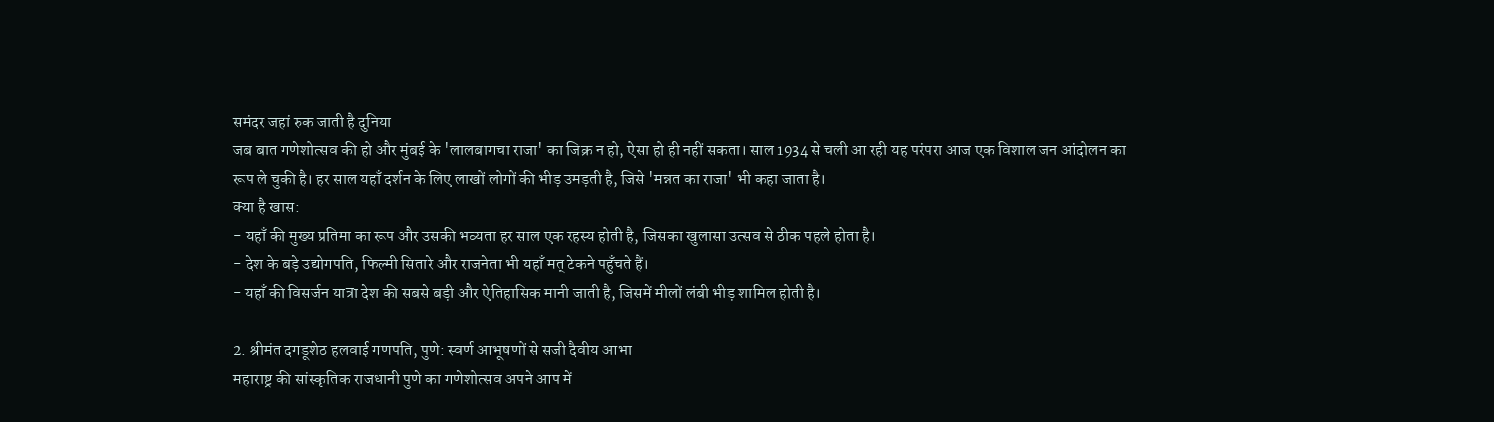समंदर जहां रुक जाती है दुनिया
जब बात गणेशोत्सव की हो और मुंबई के 'लालबागचा राजा' का जिक्र न हो, ऐसा हो ही नहीं सकता। साल 1934 से चली आ रही यह परंपरा आज एक विशाल जन आंदोलन का रूप ले चुकी है। हर साल यहाँ दर्शन के लिए लाखों लोगों की भीड़ उमड़ती है, जिसे 'मन्नत का राजा' भी कहा जाता है।
क्या है खास:
- यहाँ की मुख्य प्रतिमा का रूप और उसकी भव्यता हर साल एक रहस्य होती है, जिसका खुलासा उत्सव से ठीक पहले होता है।
- देश के बड़े उद्योगपति, फिल्मी सितारे और राजनेता भी यहाँ मत् टेकने पहुँचते हैं।
- यहाँ की विसर्जन यात्रा देश की सबसे बड़ी और ऐतिहासिक मानी जाती है, जिसमें मीलों लंबी भीड़ शामिल होती है।

2. श्रीमंत दगडूशेठ हलवाई गणपति, पुणे: स्वर्ण आभूषणों से सजी दैवीय आभा
महाराष्ट्र की सांस्कृतिक राजधानी पुणे का गणेशोत्सव अपने आप में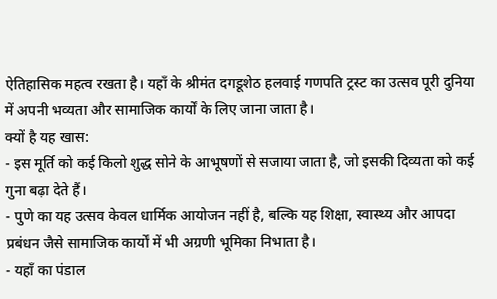ऐतिहासिक महत्व रखता है। यहाँ के श्रीमंत दगडूशेठ हलवाई गणपति ट्रस्ट का उत्सव पूरी दुनिया में अपनी भव्यता और सामाजिक कार्यों के लिए जाना जाता है।
क्यों है यह खास:
- इस मूर्ति को कई किलो शुद्ध सोने के आभूषणों से सजाया जाता है, जो इसकी दिव्यता को कई गुना बढ़ा देते हैं।
- पुणे का यह उत्सव केवल धार्मिक आयोजन नहीं है, बल्कि यह शिक्षा, स्वास्थ्य और आपदा प्रबंधन जैसे सामाजिक कार्यों में भी अग्रणी भूमिका निभाता है।
- यहाँ का पंडाल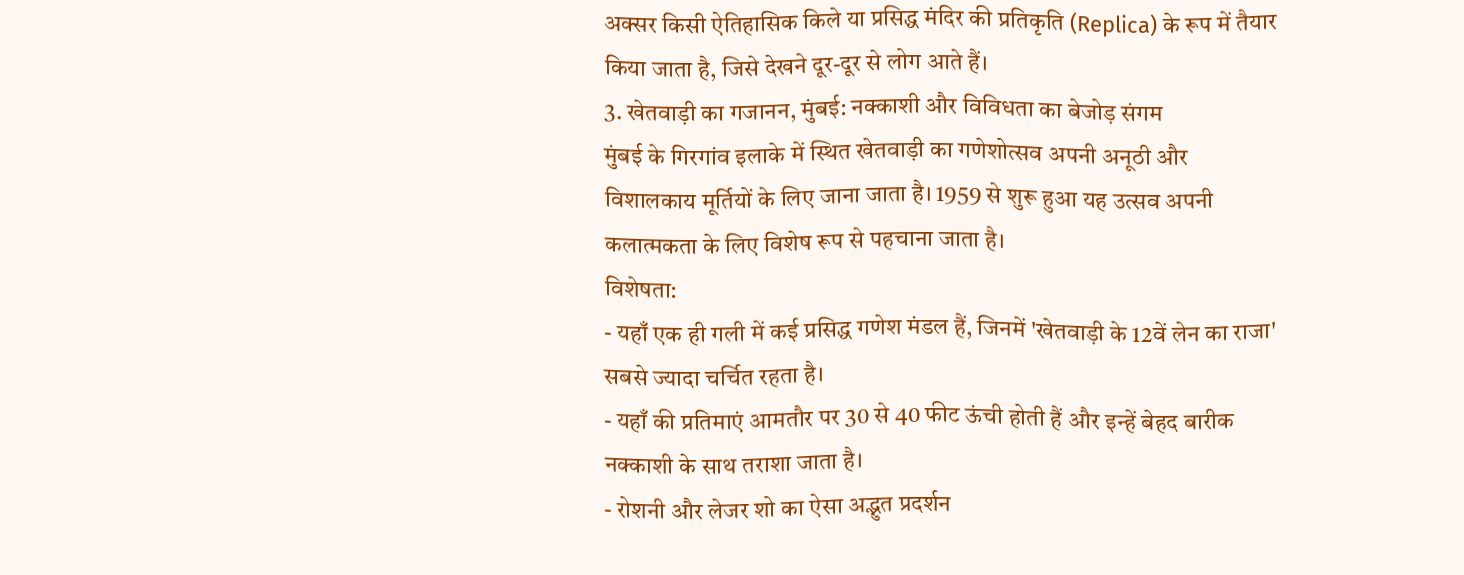अक्सर किसी ऐतिहासिक किले या प्रसिद्ध मंदिर की प्रतिकृति (Replica) के रूप में तैयार किया जाता है, जिसे देखने दूर-दूर से लोग आते हैं।
3. खेतवाड़ी का गजानन, मुंबई: नक्काशी और विविधता का बेजोड़ संगम
मुंबई के गिरगांव इलाके में स्थित खेतवाड़ी का गणेशोत्सव अपनी अनूठी और विशालकाय मूर्तियों के लिए जाना जाता है। 1959 से शुरू हुआ यह उत्सव अपनी कलात्मकता के लिए विशेष रूप से पहचाना जाता है।
विशेषता:
- यहाँ एक ही गली में कई प्रसिद्ध गणेश मंडल हैं, जिनमें 'खेतवाड़ी के 12वें लेन का राजा' सबसे ज्यादा चर्चित रहता है।
- यहाँ की प्रतिमाएं आमतौर पर 30 से 40 फीट ऊंची होती हैं और इन्हें बेहद बारीक नक्काशी के साथ तराशा जाता है।
- रोशनी और लेजर शो का ऐसा अद्भुत प्रदर्शन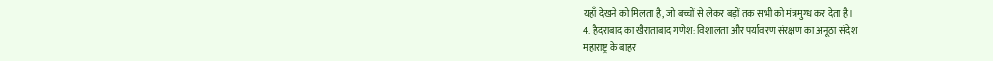यहाँ देखने को मिलता है, जो बच्चों से लेकर बड़ों तक सभी को मंत्रमुग्ध कर देता है।
4. हैदराबाद का खैराताबाद गणेश: विशालता और पर्यावरण संरक्षण का अनूठा संदेश
महाराष्ट्र के बाहर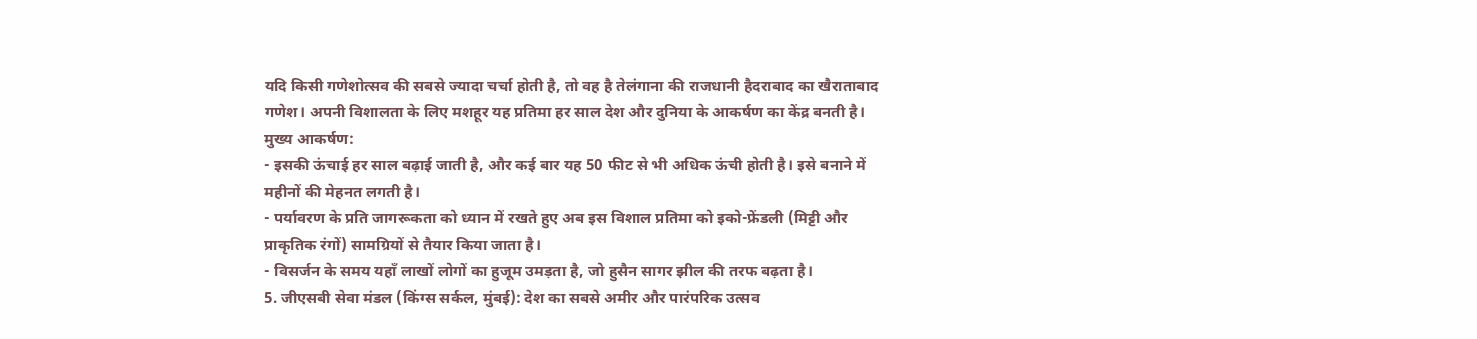यदि किसी गणेशोत्सव की सबसे ज्यादा चर्चा होती है, तो वह है तेलंगाना की राजधानी हैदराबाद का खैराताबाद गणेश। अपनी विशालता के लिए मशहूर यह प्रतिमा हर साल देश और दुनिया के आकर्षण का केंद्र बनती है।
मुख्य आकर्षण:
- इसकी ऊंचाई हर साल बढ़ाई जाती है, और कई बार यह 50 फीट से भी अधिक ऊंची होती है। इसे बनाने में महीनों की मेहनत लगती है।
- पर्यावरण के प्रति जागरूकता को ध्यान में रखते हुए अब इस विशाल प्रतिमा को इको-फ्रेंडली (मिट्टी और प्राकृतिक रंगों) सामग्रियों से तैयार किया जाता है।
- विसर्जन के समय यहाँ लाखों लोगों का हुजूम उमड़ता है, जो हुसैन सागर झील की तरफ बढ़ता है।
5. जीएसबी सेवा मंडल (किंग्स सर्कल, मुंबई): देश का सबसे अमीर और पारंपरिक उत्सव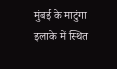मुंबई के माटुंगा इलाके में स्थित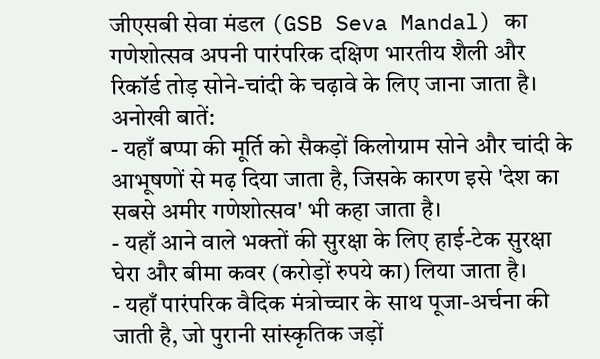जीएसबी सेवा मंडल (GSB Seva Mandal) का गणेशोत्सव अपनी पारंपरिक दक्षिण भारतीय शैली और रिकॉर्ड तोड़ सोने-चांदी के चढ़ावे के लिए जाना जाता है।
अनोखी बातें:
- यहाँ बप्पा की मूर्ति को सैकड़ों किलोग्राम सोने और चांदी के आभूषणों से मढ़ दिया जाता है, जिसके कारण इसे 'देश का सबसे अमीर गणेशोत्सव' भी कहा जाता है।
- यहाँ आने वाले भक्तों की सुरक्षा के लिए हाई-टेक सुरक्षा घेरा और बीमा कवर (करोड़ों रुपये का) लिया जाता है।
- यहाँ पारंपरिक वैदिक मंत्रोच्चार के साथ पूजा-अर्चना की जाती है, जो पुरानी सांस्कृतिक जड़ों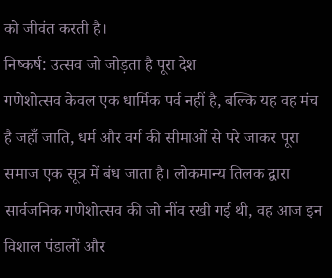को जीवंत करती है।
निष्कर्ष: उत्सव जो जोड़ता है पूरा देश
गणेशोत्सव केवल एक धार्मिक पर्व नहीं है, बल्कि यह वह मंच है जहाँ जाति, धर्म और वर्ग की सीमाओं से परे जाकर पूरा समाज एक सूत्र में बंध जाता है। लोकमान्य तिलक द्वारा सार्वजनिक गणेशोत्सव की जो नींव रखी गई थी, वह आज इन विशाल पंडालों और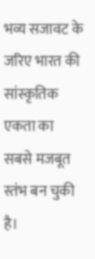भव्य सजावट के जरिए भारत की सांस्कृतिक एकता का सबसे मजबूत स्तंभ बन चुकी है।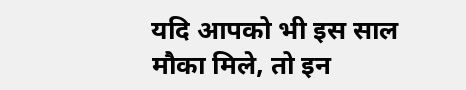यदि आपको भी इस साल मौका मिले, तो इन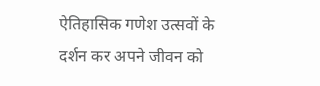ऐतिहासिक गणेश उत्सवों के दर्शन कर अपने जीवन को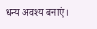धन्य अवश्य बनाएं।